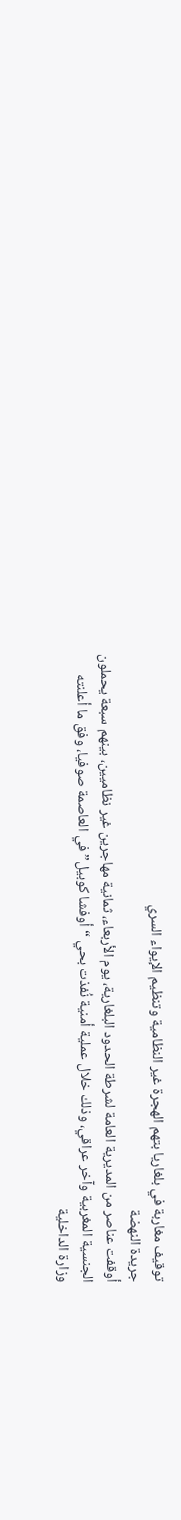توقيف مغاربة في بلغاريا بتهم الهجرة غير النظامية وتنظيم الإيواء السري
جريدة النهضة
أوقفت عناصر من المديرية العامة لشرطة الحدود البلغارية، يوم الأربعاء، ثمانية مهاجرين غير نظاميين، بينهم سبعة يحملون الجنسية المغربية وآخر عراقي، وذلك خلال عملية أمنية نُفذت بحي “أوفشا كوبيل” في العاصمة صوفيا، وفق ما أعلنته وزارة الداخلية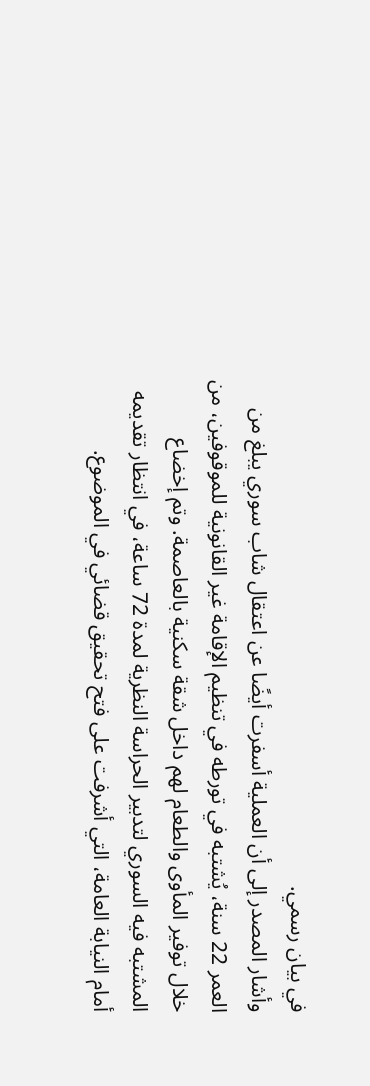في بيان رسمي.
وأشار المصدر إلى أن العملية أسفرت أيضًا عن اعتقال شاب سوري يبلغ من العمر 22 سنة، يُشتبه في تورطه في تنظيم الإقامة غير القانونية للموقوفين، من خلال توفير المأوى والطعام لهم داخل شقة سكنية بالعاصمة. وتم إخضاع المشتبه فيه السوري لتدبير الحراسة النظرية لمدة 72 ساعة، في انتظار تقديمه أمام النيابة العامة، التي أشرفت على فتح تحقيق قضائي في الموضوع.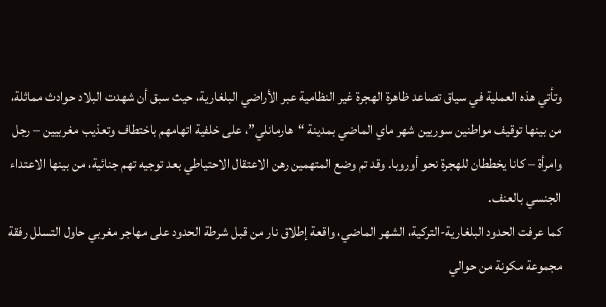وتأتي هذه العملية في سياق تصاعد ظاهرة الهجرة غير النظامية عبر الأراضي البلغارية، حيث سبق أن شهدت البلاد حوادث مماثلة، من بينها توقيف مواطنين سوريين شهر ماي الماضي بمدينة “هارمانلي”، على خلفية اتهامهم باختطاف وتعذيب مغربيين – رجل وامرأة – كانا يخططان للهجرة نحو أوروبا. وقد تم وضع المتهمين رهن الاعتقال الاحتياطي بعد توجيه تهم جنائية، من بينها الاعتداء الجنسي بالعنف.
كما عرفت الحدود البلغارية-التركية، الشهر الماضي، واقعة إطلاق نار من قبل شرطة الحدود على مهاجر مغربي حاول التسلل رفقة مجموعة مكونة من حوالي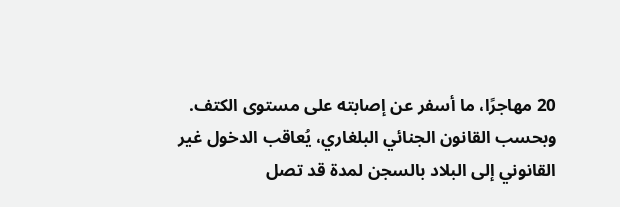20 مهاجرًا، ما أسفر عن إصابته على مستوى الكتف.
وبحسب القانون الجنائي البلغاري، يُعاقب الدخول غير القانوني إلى البلاد بالسجن لمدة قد تصل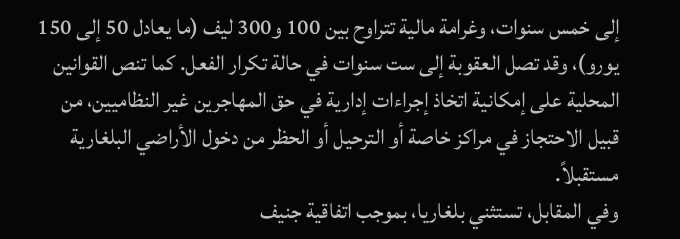إلى خمس سنوات، وغرامة مالية تتراوح بين 100 و300 ليف (ما يعادل 50 إلى 150 يورو)، وقد تصل العقوبة إلى ست سنوات في حالة تكرار الفعل. كما تنص القوانين المحلية على إمكانية اتخاذ إجراءات إدارية في حق المهاجرين غير النظاميين، من قبيل الاحتجاز في مراكز خاصة أو الترحيل أو الحظر من دخول الأراضي البلغارية مستقبلاً.
وفي المقابل، تستثني بلغاريا، بموجب اتفاقية جنيف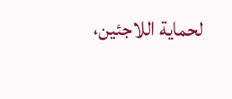لحماية اللاجئين،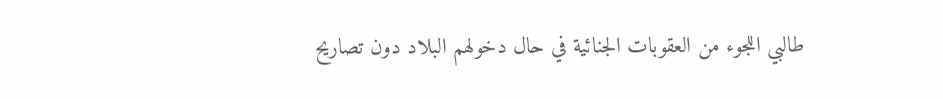طالبي اللجوء من العقوبات الجنائية في حال دخولهم البلاد دون تصاريح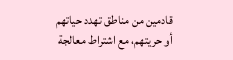قادمين من مناطق تهدد حياتهم أو حريتهم، مع اشتراط معالجة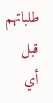طلباتهم قبل أي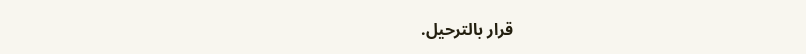قرار بالترحيل.